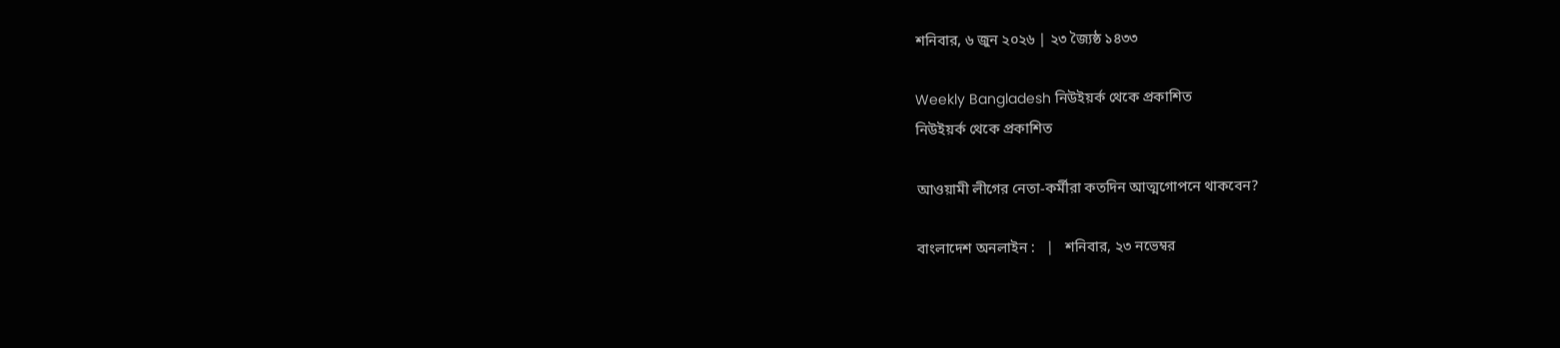শনিবার, ৬ জুন ২০২৬ | ২৩ জ্যৈষ্ঠ ১৪৩৩

Weekly Bangladesh নিউইয়র্ক থেকে প্রকাশিত
নিউইয়র্ক থেকে প্রকাশিত

আওয়ামী লীগের নেতা-কর্মীরা কতদিন আত্মগোপনে থাকবেন?

বাংলাদেশ অনলাইন :   |   শনিবার, ২৩ নভেম্বর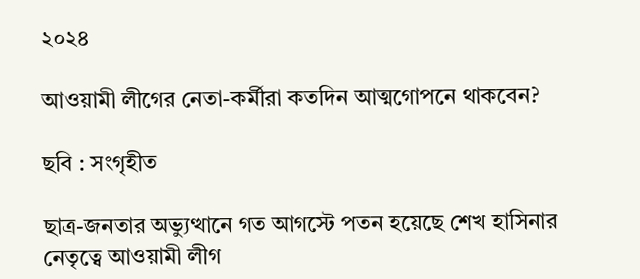২০২৪

আওয়ামী লীগের নেতা-কর্মীরা কতদিন আত্মগোপনে থাকবেন?

ছবি : সংগৃহীত

ছাত্র-জনতার অভ্যুত্থানে গত আগস্টে পতন হয়েছে শেখ হাসিনার নেতৃত্বে আওয়ামী লীগ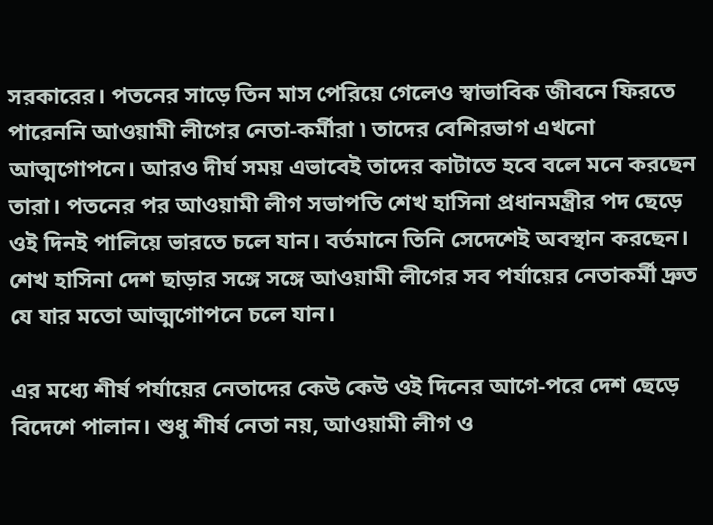সরকারের। পতনের সাড়ে তিন মাস পেরিয়ে গেলেও স্বাভাবিক জীবনে ফিরতে পারেননি আওয়ামী লীগের নেতা-কর্মীরা ৷ তাদের বেশিরভাগ এখনো আত্মগোপনে। আরও দীর্ঘ সময় এভাবেই তাদের কাটাতে হবে বলে মনে করছেন তারা। পতনের পর আওয়ামী লীগ সভাপতি শেখ হাসিনা প্রধানমন্ত্রীর পদ ছেড়ে ওই দিনই পালিয়ে ভারতে চলে যান। বর্তমানে তিনি সেদেশেই অবস্থান করছেন। শেখ হাসিনা দেশ ছাড়ার সঙ্গে সঙ্গে আওয়ামী লীগের সব পর্যায়ের নেতাকর্মী দ্রুত যে যার মতো আত্মগোপনে চলে যান।

এর মধ্যে শীর্ষ পর্যায়ের নেতাদের কেউ কেউ ওই দিনের আগে-পরে দেশ ছেড়ে বিদেশে পালান। শুধু শীর্ষ নেতা নয়, আওয়ামী লীগ ও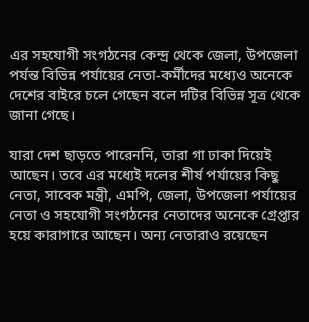এর সহযোগী সংগঠনের কেন্দ্র থেকে জেলা, উপজেলা পর্যন্ত বিভিন্ন পর্যায়ের নেতা-কর্মীদের মধ্যেও অনেকে দেশের বাইরে চলে গেছেন বলে দটির বিভিন্ন সূত্র থেকে জানা গেছে।

যারা দেশ ছাড়তে পারেননি, তারা গা ঢাকা দিয়েই আছেন। তবে এর মধ্যেই দলের শীর্ষ পর্যায়ের কিছু নেতা, সাবেক মন্ত্রী, এমপি, জেলা, উপজেলা পর্যায়ের নেতা ও সহযোগী সংগঠনের নেতাদের অনেকে গ্রেপ্তার হয়ে কারাগারে আছেন। অন্য নেতারাও রয়েছেন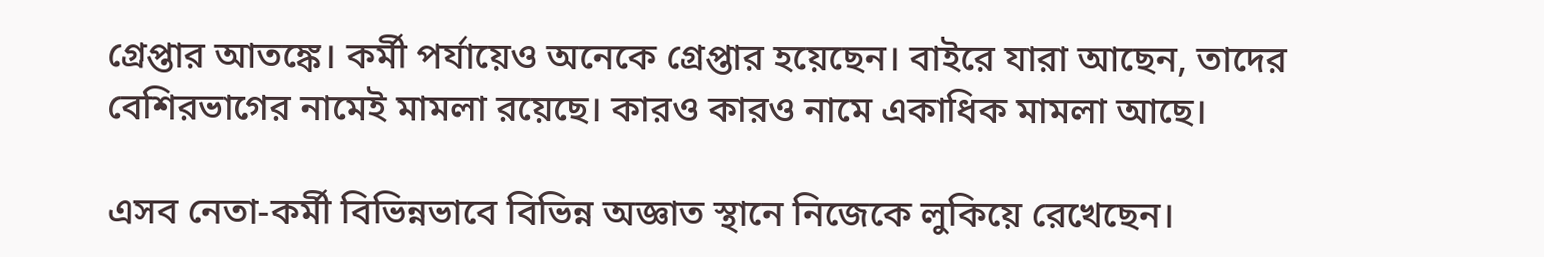গ্রেপ্তার আতঙ্কে। কর্মী পর্যায়েও অনেকে গ্রেপ্তার হয়েছেন। বাইরে যারা আছেন, তাদের বেশিরভাগের নামেই মামলা রয়েছে। কারও কারও নামে একাধিক মামলা আছে।

এসব নেতা-কর্মী বিভিন্নভাবে বিভিন্ন অজ্ঞাত স্থানে নিজেকে লুকিয়ে রেখেছেন।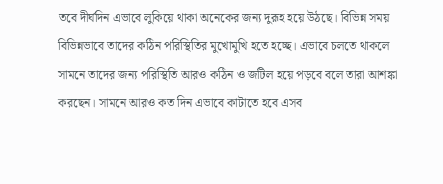তবে দীর্ঘদিন এভাবে লুকিয়ে থাকা অনেকের জন্য দুরূহ হয়ে উঠছে। বিভিন্ন সময় বিভিন্নভাবে তাদের কঠিন পরিস্থিতির মুখোমুখি হতে হচ্ছে। এভাবে চলতে থাকলে সামনে তাদের জন্য পরিস্থিতি আরও কঠিন ও জটিল হয়ে পড়বে বলে তারা আশঙ্কা করছেন। সামনে আরও কত দিন এভাবে কাটাতে হবে এসব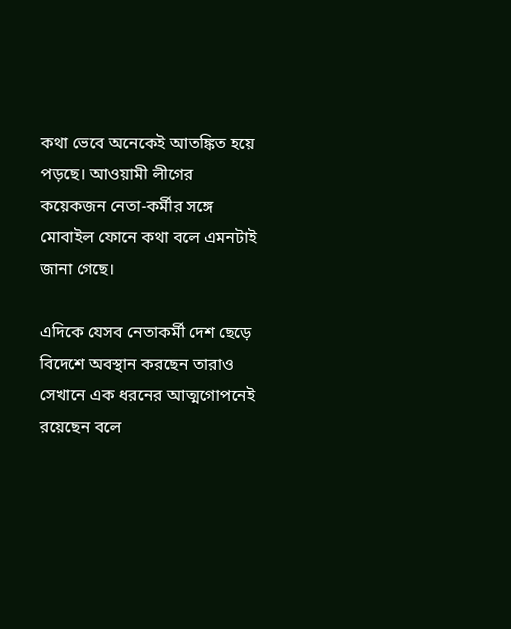কথা ভেবে অনেকেই আতঙ্কিত হয়ে পড়ছে। আওয়ামী লীগের কয়েকজন নেতা-কর্মীর সঙ্গে মোবাইল ফোনে কথা বলে এমনটাই জানা গেছে।

এদিকে যেসব নেতাকর্মী দেশ ছেড়ে বিদেশে অবস্থান করছেন তারাও সেখানে এক ধরনের আত্মগোপনেই রয়েছেন বলে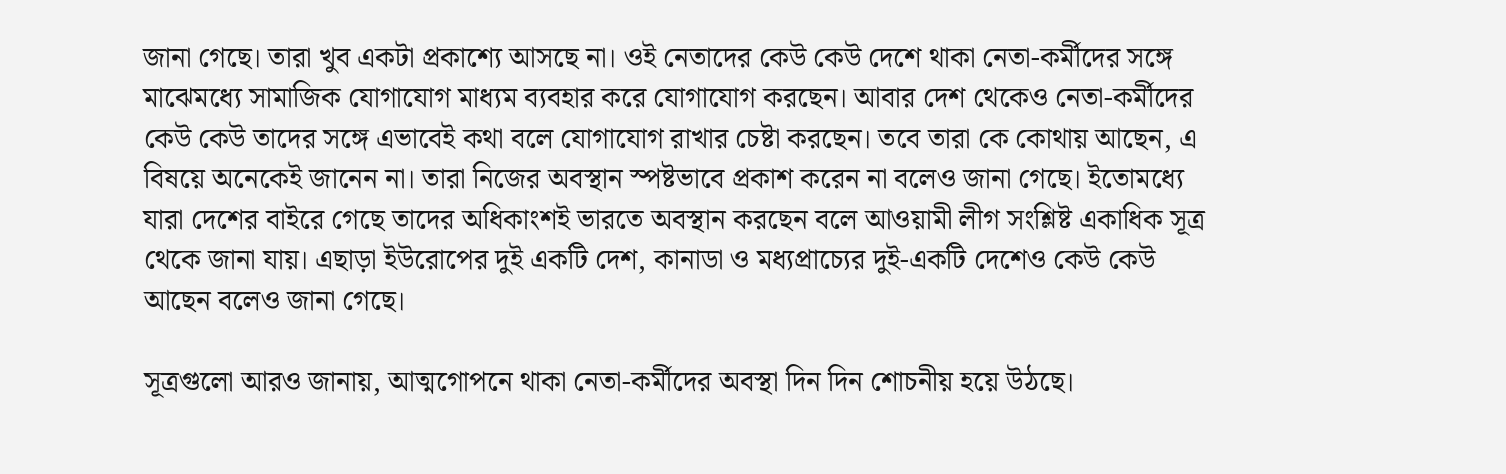জানা গেছে। তারা খুব একটা প্রকাশ্যে আসছে না। ওই নেতাদের কেউ কেউ দেশে থাকা নেতা-কর্মীদের সঙ্গে মাঝেমধ্যে সামাজিক যোগাযোগ মাধ্যম ব্যবহার করে যোগাযোগ করছেন। আবার দেশ থেকেও নেতা-কর্মীদের কেউ কেউ তাদের সঙ্গে এভাবেই কথা বলে যোগাযোগ রাখার চেষ্টা করছেন। তবে তারা কে কোথায় আছেন, এ বিষয়ে অনেকেই জানেন না। তারা নিজের অবস্থান স্পষ্টভাবে প্রকাশ করেন না বলেও জানা গেছে। ইতোমধ্যে যারা দেশের বাইরে গেছে তাদের অধিকাংশই ভারতে অবস্থান করছেন বলে আওয়ামী লীগ সংশ্লিষ্ট একাধিক সূত্র থেকে জানা যায়। এছাড়া ইউরোপের দুই একটি দেশ, কানাডা ও মধ্যপ্রাচ্যের দুই-একটি দেশেও কেউ কেউ আছেন বলেও জানা গেছে।

সূত্রগুলো আরও জানায়, আত্মগোপনে থাকা নেতা-কর্মীদের অবস্থা দিন দিন শোচনীয় হয়ে উঠছে।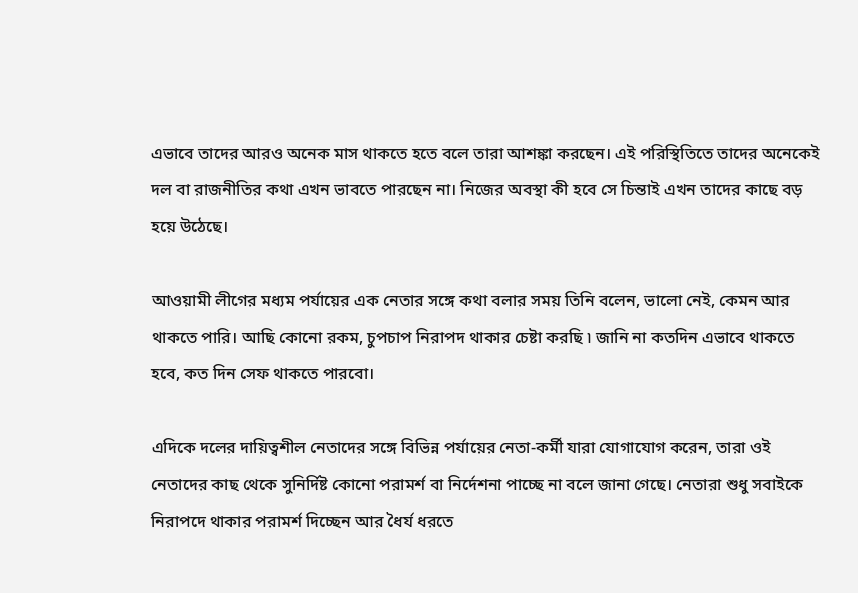এভাবে তাদের আরও অনেক মাস থাকতে হতে বলে তারা আশঙ্কা করছেন। এই পরিস্থিতিতে তাদের অনেকেই দল বা রাজনীতির কথা এখন ভাবতে পারছেন না। নিজের অবস্থা কী হবে সে চিন্তাই এখন তাদের কাছে বড় হয়ে উঠেছে।

আওয়ামী লীগের মধ্যম পর্যায়ের এক নেতার সঙ্গে কথা বলার সময় তিনি বলেন, ভালো নেই, কেমন আর থাকতে পারি। আছি কোনো রকম, চুপচাপ নিরাপদ থাকার চেষ্টা করছি ৷ জানি না কতদিন এভাবে থাকতে হবে, কত দিন সেফ থাকতে পারবো।

এদিকে দলের দায়িত্বশীল নেতাদের সঙ্গে বিভিন্ন পর্যায়ের নেতা-কর্মী যারা যোগাযোগ করেন, তারা ওই নেতাদের কাছ থেকে সুনির্দিষ্ট কোনো পরামর্শ বা নির্দেশনা পাচ্ছে না বলে জানা গেছে। নেতারা শুধু সবাইকে নিরাপদে থাকার পরামর্শ দিচ্ছেন আর ধৈর্য ধরতে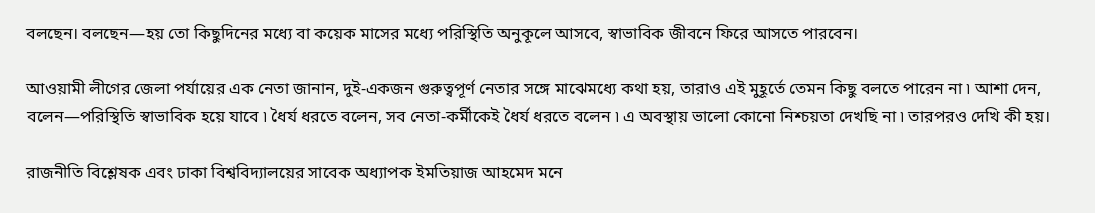বলছেন। বলছেন—হয় তো কিছুদিনের মধ্যে বা কয়েক মাসের মধ্যে পরিস্থিতি অনুকূলে আসবে, স্বাভাবিক জীবনে ফিরে আসতে পারবেন।

আওয়ামী লীগের জেলা পর্যায়ের এক নেতা জানান, দুই-একজন গুরুত্বপূর্ণ নেতার সঙ্গে মাঝেমধ্যে কথা হয়, তারাও এই মুহূর্তে তেমন কিছু বলতে পারেন না ৷ আশা দেন, বলেন—পরিস্থিতি স্বাভাবিক হয়ে যাবে ৷ ধৈর্য ধরতে বলেন, সব নেতা-কর্মীকেই ধৈর্য ধরতে বলেন ৷ এ অবস্থায় ভালো কোনো নিশ্চয়তা দেখছি না ৷ তারপরও দেখি কী হয়।

রাজনীতি বিশ্লেষক এবং ঢাকা বিশ্ববিদ্যালয়ের সাবেক অধ্যাপক ইমতিয়াজ আহমেদ মনে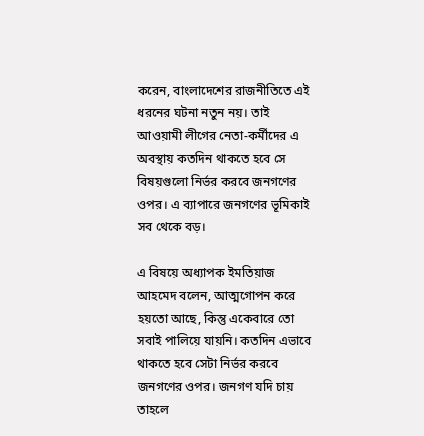করেন, বাংলাদেশের রাজনীতিতে এই ধরনের ঘটনা নতুন নয়। তাই আওয়ামী লীগের নেতা-কর্মীদের এ অবস্থায় কতদিন থাকতে হবে সে বিষয়গুলো নির্ভর করবে জনগণের ওপর। এ ব্যাপারে জনগণের ভূমিকাই সব থেকে বড়।

এ বিষয়ে অধ্যাপক ইমতিয়াজ আহমেদ বলেন, আত্মগোপন করে হয়তো আছে, কিন্তু একেবারে তো সবাই পালিয়ে যায়নি। কতদিন এভাবে থাকতে হবে সেটা নির্ভর করবে জনগণের ওপর। জনগণ যদি চায় তাহলে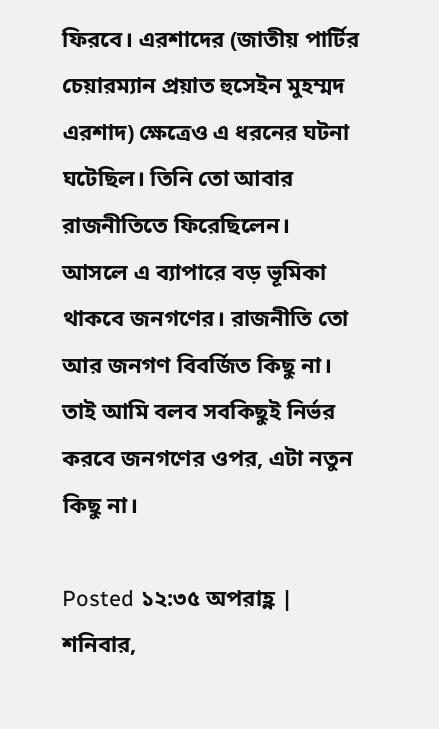ফিরবে। এরশাদের (জাতীয় পার্টির চেয়ারম্যান প্রয়াত হুসেইন মুহম্মদ এরশাদ) ক্ষেত্রেও এ ধরনের ঘটনা ঘটেছিল। তিনি তো আবার রাজনীতিতে ফিরেছিলেন। আসলে এ ব্যাপারে বড় ভূমিকা থাকবে জনগণের। রাজনীতি তো আর জনগণ বিবর্জিত কিছু না। তাই আমি বলব সবকিছুই নির্ভর করবে জনগণের ওপর, এটা নতুন কিছু না।

Posted ১২:৩৫ অপরাহ্ণ | শনিবার,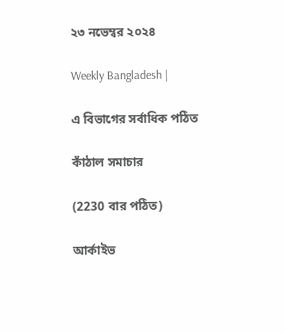২৩ নভেম্বর ২০২৪

Weekly Bangladesh |

এ বিভাগের সর্বাধিক পঠিত

কাঁঠাল সমাচার

(2230 বার পঠিত)

আর্কাইভ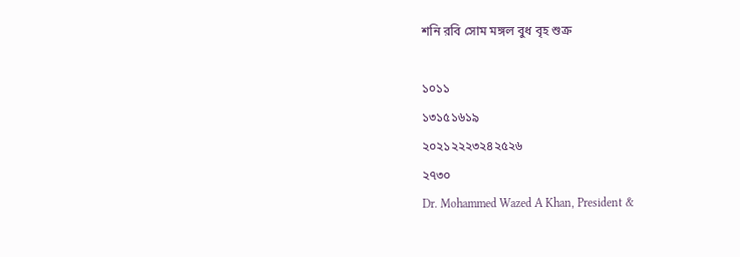শনি রবি সোম মঙ্গল বুধ বৃহ শুক্র

১০১১
১৩১৫১৬১৯
২০২১২২২৩২৪২৫২৬
২৭৩০
Dr. Mohammed Wazed A Khan, President &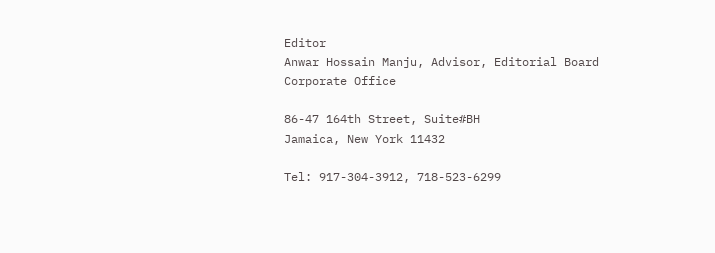Editor
Anwar Hossain Manju, Advisor, Editorial Board
Corporate Office

86-47 164th Street, Suite#BH
Jamaica, New York 11432

Tel: 917-304-3912, 718-523-6299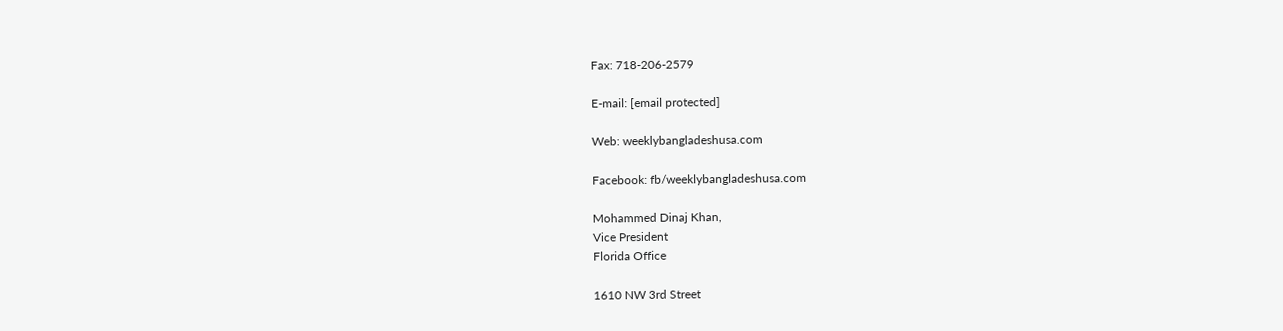Fax: 718-206-2579

E-mail: [email protected]

Web: weeklybangladeshusa.com

Facebook: fb/weeklybangladeshusa.com

Mohammed Dinaj Khan,
Vice President
Florida Office

1610 NW 3rd Street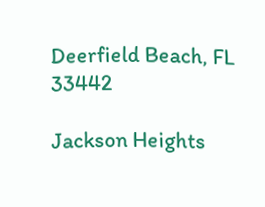Deerfield Beach, FL 33442

Jackson Heights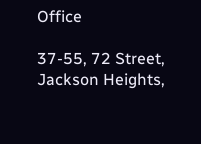Office

37-55, 72 Street, Jackson Heights,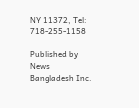NY 11372, Tel: 718-255-1158

Published by News Bangladesh Inc.